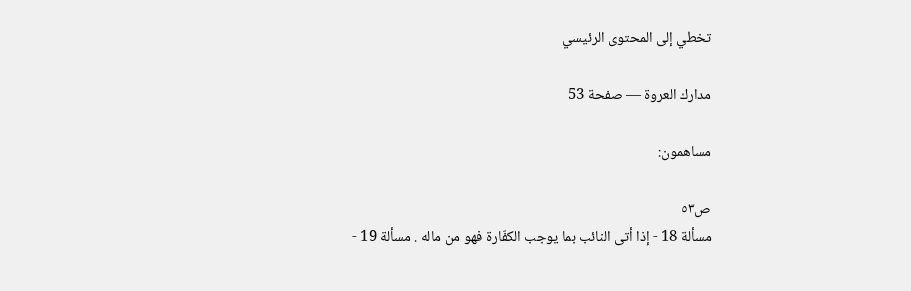تخطي إلى المحتوى الرئيسي

مدارك العروة — صفحة 53

مساهمون:

ص٥٣
مسألة 18 - إذا أتى النائب بما يوجب الكفّارة فهو من ماله . مسألة 19 -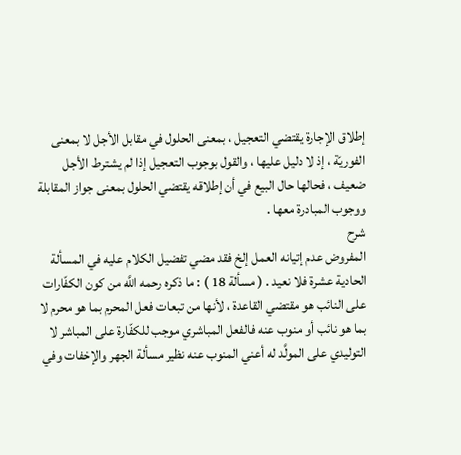إطلاق الإجارة يقتضي التعجيل ، بمعنى الحلول في مقابل الأجل لا بمعنى الفوريّة ، إذ لا دليل عليها ، والقول بوجوب التعجيل إذا لم يشترط الأجل ضعيف ، فحالها حال البيع في أن إطلاقه يقتضي الحلول بمعنى جواز المقابلة ووجوب المبادرة معها .
شرح
المفروض عدم إتيانه العمل إلخ فقد مضي تفضيل الكلام عليه في المسألة الحادية عشرة فلا نعيد . ( مسألة 18 ) : ما ذكره رحمه اللَّه من كون الكفّارات على النائب هو مقتضي القاعدة ، لأنها من تبعات فعل المحرم بما هو محرم لا بما هو نائب أو منوب عنه فالفعل المباشري موجب للكفّارة على المباشر لا التوليدي على المولَّد له أعني المنوب عنه نظير مسألة الجهر والإخفات وفي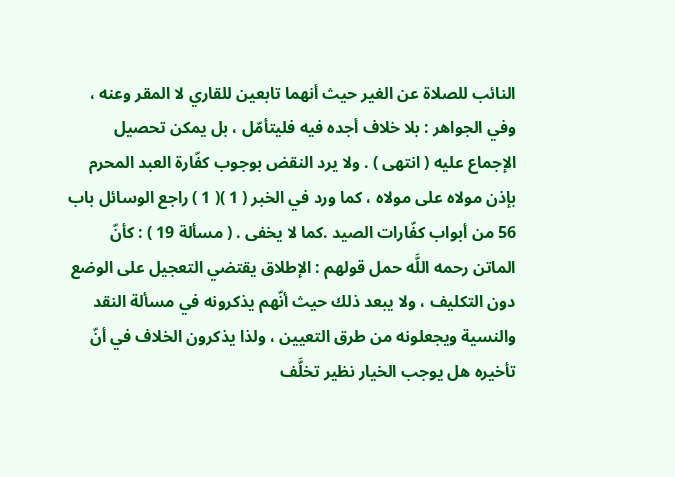النائب للصلاة عن الغير حيث أنهما تابعين للقاري لا المقر وعنه ، وفي الجواهر : بلا خلاف أجده فيه فليتأمّل ، بل يمكن تحصيل الإجماع عليه ( انتهى ) . ولا يرد النقض بوجوب كفّارة العبد المحرم بإذن مولاه على مولاه ، كما ورد في الخبر ( 1 )( 1 ) راجع الوسائل باب 56 من أبواب كفّارات الصيد .كما لا يخفى . ( مسألة 19 ) : كأنّ الماتن رحمه اللَّه حمل قولهم : الإطلاق يقتضي التعجيل على الوضع دون التكليف ، ولا يبعد ذلك حيث أنّهم يذكرونه في مسألة النقد والنسية ويجعلونه من طرق التعيين ، ولذا يذكرون الخلاف في أنّ تأخيره هل يوجب الخيار نظير تخلَّف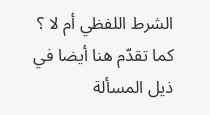الشرط اللفظي أم لا ؟ كما تقدّم هنا أيضا في ذيل المسألة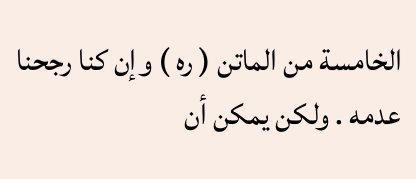الخامسة من الماتن ( ره ) وإن كنا رجحنا عدمه . ولكن يمكن أن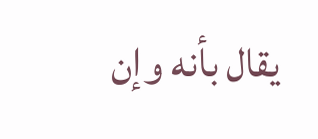يقال بأنه وإن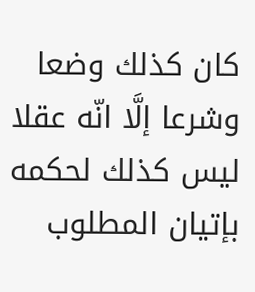كان كذلك وضعا وشرعا إلَّا انّه عقلا ليس كذلك لحكمه بإتيان المطلوب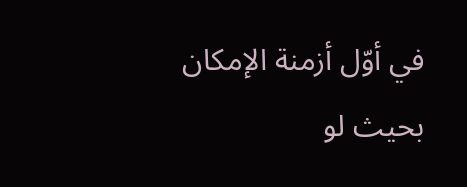في أوّل أزمنة الإمكان بحيث لو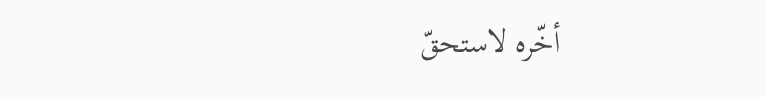أخّره لاستحقّ